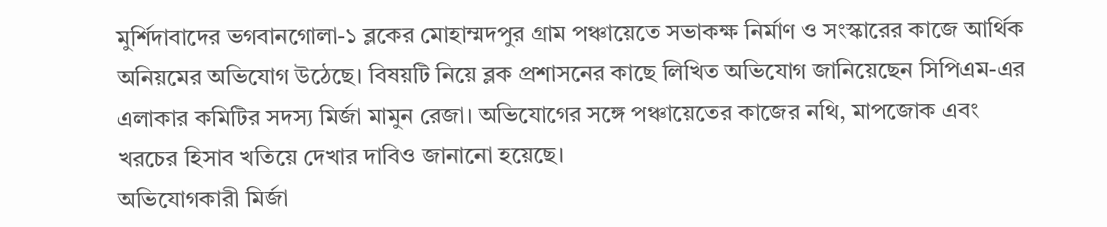মুর্শিদাবাদের ভগবানগোলা-১ ব্লকের মোহাম্মদপুর গ্রাম পঞ্চায়েতে সভাকক্ষ নির্মাণ ও সংস্কারের কাজে আর্থিক অনিয়মের অভিযোগ উঠেছে। বিষয়টি নিয়ে ব্লক প্রশাসনের কাছে লিখিত অভিযোগ জানিয়েছেন সিপিএম-এর এলাকার কমিটির সদস্য মির্জা মামুন রেজা। অভিযোগের সঙ্গে পঞ্চায়েতের কাজের নথি, মাপজোক এবং খরচের হিসাব খতিয়ে দেখার দাবিও জানানো হয়েছে।
অভিযোগকারী মির্জা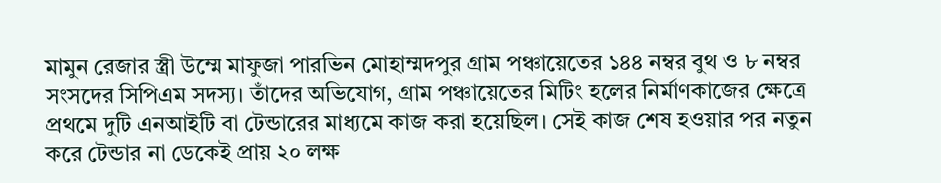মামুন রেজার স্ত্রী উম্মে মাফুজা পারভিন মোহাম্মদপুর গ্রাম পঞ্চায়েতের ১৪৪ নম্বর বুথ ও ৮ নম্বর সংসদের সিপিএম সদস্য। তাঁদের অভিযোগ, গ্রাম পঞ্চায়েতের মিটিং হলের নির্মাণকাজের ক্ষেত্রে প্রথমে দুটি এনআইটি বা টেন্ডারের মাধ্যমে কাজ করা হয়েছিল। সেই কাজ শেষ হওয়ার পর নতুন করে টেন্ডার না ডেকেই প্রায় ২০ লক্ষ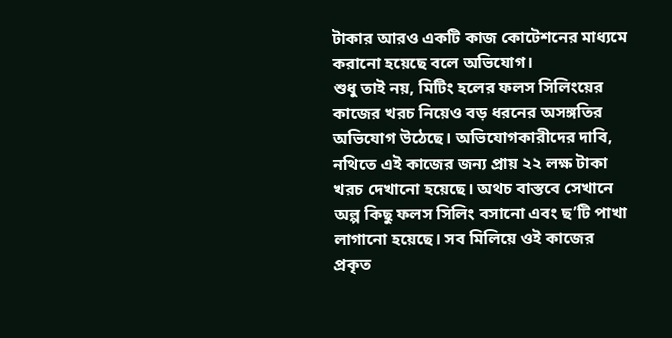টাকার আরও একটি কাজ কোটেশনের মাধ্যমে করানো হয়েছে বলে অভিযোগ।
শুধু তাই নয়, মিটিং হলের ফলস সিলিংয়ের কাজের খরচ নিয়েও বড় ধরনের অসঙ্গতির অভিযোগ উঠেছে। অভিযোগকারীদের দাবি, নথিতে এই কাজের জন্য প্রায় ২২ লক্ষ টাকা খরচ দেখানো হয়েছে। অথচ বাস্তবে সেখানে অল্প কিছু ফলস সিলিং বসানো এবং ছ’টি পাখা লাগানো হয়েছে। সব মিলিয়ে ওই কাজের প্রকৃত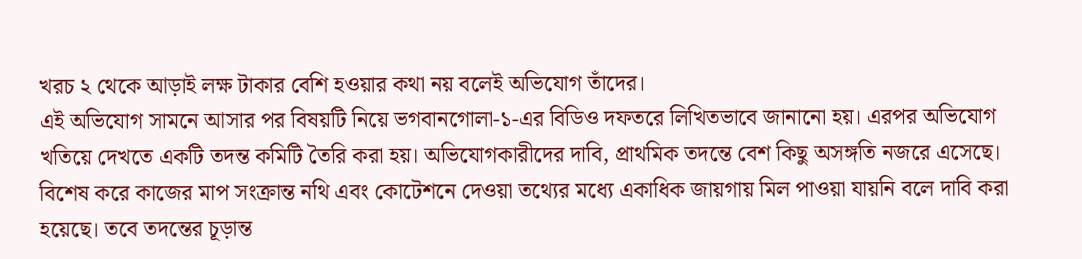খরচ ২ থেকে আড়াই লক্ষ টাকার বেশি হওয়ার কথা নয় বলেই অভিযোগ তাঁদের।
এই অভিযোগ সামনে আসার পর বিষয়টি নিয়ে ভগবানগোলা-১-এর বিডিও দফতরে লিখিতভাবে জানানো হয়। এরপর অভিযোগ খতিয়ে দেখতে একটি তদন্ত কমিটি তৈরি করা হয়। অভিযোগকারীদের দাবি, প্রাথমিক তদন্তে বেশ কিছু অসঙ্গতি নজরে এসেছে। বিশেষ করে কাজের মাপ সংক্রান্ত নথি এবং কোটেশনে দেওয়া তথ্যের মধ্যে একাধিক জায়গায় মিল পাওয়া যায়নি বলে দাবি করা হয়েছে। তবে তদন্তের চূড়ান্ত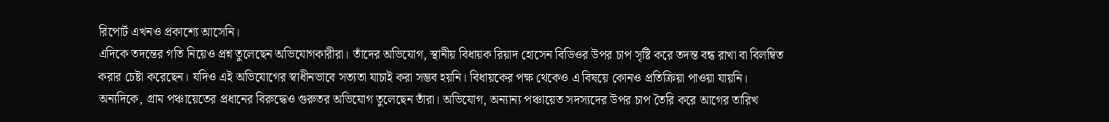রিপোর্ট এখনও প্রকাশ্যে আসেনি।
এদিকে তদন্তের গতি নিয়েও প্রশ্ন তুলেছেন অভিযোগকারীরা। তাঁদের অভিযোগ, স্থানীয় বিধায়ক রিয়াদ হোসেন বিডিওর উপর চাপ সৃষ্টি করে তদন্ত বন্ধ রাখা বা বিলম্বিত করার চেষ্টা করেছেন। যদিও এই অভিযোগের স্বাধীনভাবে সত্যতা যাচাই করা সম্ভব হয়নি। বিধায়কের পক্ষ থেকেও এ বিষয়ে কোনও প্রতিক্রিয়া পাওয়া যায়নি।
অন্যদিকে, গ্রাম পঞ্চায়েতের প্রধানের বিরুদ্ধেও গুরুতর অভিযোগ তুলেছেন তাঁরা। অভিযোগ, অন্যান্য পঞ্চায়েত সদস্যদের উপর চাপ তৈরি করে আগের তারিখ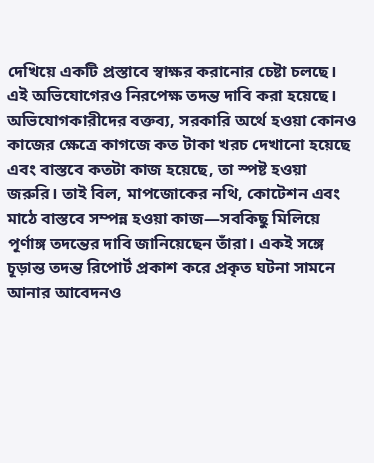দেখিয়ে একটি প্রস্তাবে স্বাক্ষর করানোর চেষ্টা চলছে। এই অভিযোগেরও নিরপেক্ষ তদন্ত দাবি করা হয়েছে।
অভিযোগকারীদের বক্তব্য, সরকারি অর্থে হওয়া কোনও কাজের ক্ষেত্রে কাগজে কত টাকা খরচ দেখানো হয়েছে এবং বাস্তবে কতটা কাজ হয়েছে, তা স্পষ্ট হওয়া জরুরি। তাই বিল, মাপজোকের নথি, কোটেশন এবং মাঠে বাস্তবে সম্পন্ন হওয়া কাজ—সবকিছু মিলিয়ে পূর্ণাঙ্গ তদন্তের দাবি জানিয়েছেন তাঁরা। একই সঙ্গে চূড়ান্ত তদন্ত রিপোর্ট প্রকাশ করে প্রকৃত ঘটনা সামনে আনার আবেদনও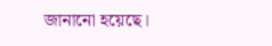জানানো হয়েছে।